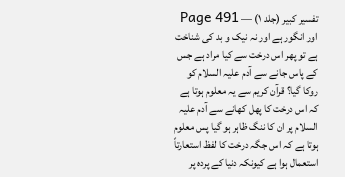تفسیر کبیر (جلد ۱) — Page 491
اور انگور ہے اور نہ نیک و بد کی شناخت ہے تو پھر اس درخت سے کیا مراد ہے جس کے پاس جانے سے آدم علیہ السلام کو روکا گیا؟ قرآن کریم سے یہ معلوم ہوتا ہے کہ اس درخت کا پھل کھانے سے آدم علیہ السلام پر ان کا ننگ ظاہر ہو گیا پس معلوم ہوتا ہے کہ اس جگہ درخت کا لفظ استعارتاً استعمال ہوا ہے کیونکہ دنیا کے پردہ پر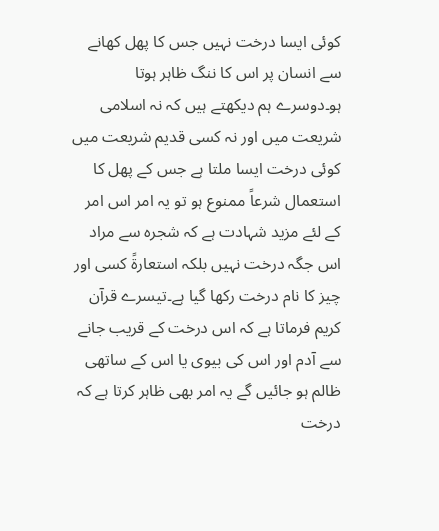کوئی ایسا درخت نہیں جس کا پھل کھانے سے انسان پر اس کا ننگ ظاہر ہوتا ہو۔دوسرے ہم دیکھتے ہیں کہ نہ اسلامی شریعت میں اور نہ کسی قدیم شریعت میں کوئی درخت ایسا ملتا ہے جس کے پھل کا استعمال شرعاً ممنوع ہو تو یہ امر اس امر کے لئے مزید شہادت ہے کہ شجرہ سے مراد اس جگہ درخت نہیں بلکہ استعارۃً کسی اور چیز کا نام درخت رکھا گیا ہے۔تیسرے قرآن کریم فرماتا ہے کہ اس درخت کے قریب جانے سے آدم اور اس کی بیوی یا اس کے ساتھی ظالم ہو جائیں گے یہ امر بھی ظاہر کرتا ہے کہ درخت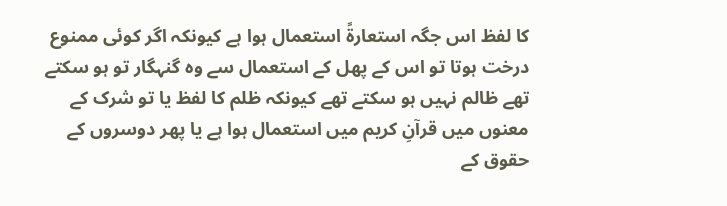کا لفظ اس جگہ استعارۃً استعمال ہوا ہے کیونکہ اگر کوئی ممنوع درخت ہوتا تو اس کے پھل کے استعمال سے وہ گنہگار تو ہو سکتے تھے ظالم نہیں ہو سکتے تھے کیونکہ ظلم کا لفظ یا تو شرک کے معنوں میں قرآنِ کریم میں استعمال ہوا ہے یا پھر دوسروں کے حقوق کے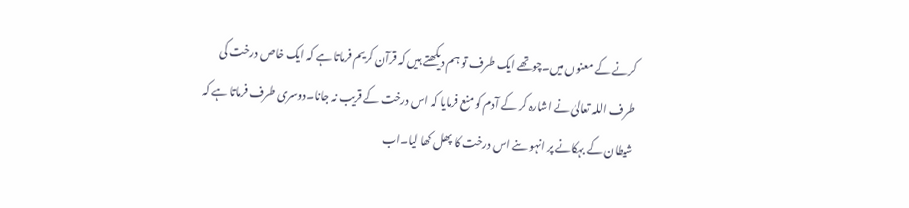کرنے کے معنوں میں۔چوتھے ایک طرف تو ہم دیکھتے ہیں کہ قرآن کریم فرماتا ہے کہ ایک خاص درخت کی طرف اللہ تعالیٰ نے اشارہ کر کے آدم کو منع فرمایا کہ اس درخت کے قریب نہ جانا۔دوسری طرف فرماتا ہے کہ شیطان کے بہکانے پر انہو ںنے اس درخت کا پھل کھا لیا۔اب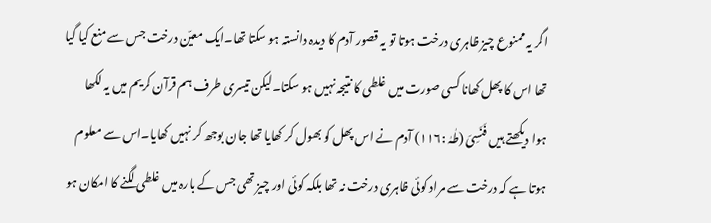اگر یہ ممنوع چیز ظاہری درخت ہوتا تو یہ قصور آدم کا دیدہ دانستہ ہو سکتا تھا۔ایک معیّن درخت جس سے منع کیا گیا تھا اس کا پھل کھانا کسی صورت میں غلطی کا نتیجہ نہیں ہو سکتا۔لیکن تیسری طرف ہم قرآن کریم میں یہ لکھا ہوا دیکھتے ہیں فَنَسِیَ (طٰہٰ :۱۱۶) آدم نے اس پھل کو بھول کر کھایا تھا جان بوجھ کر نہیں کھایا۔اس سے معلوم ہوتا ہے کہ درخت سے مراد کوئی ظاہری درخت نہ تھا بلکہ کوئی اور چیز تھی جس کے بارہ میں غلطی لگنے کا امکان ہو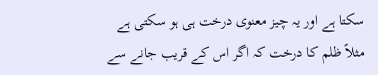سکتا ہے اور یہ چیز معنوی درخت ہی ہو سکتی ہے مثلاً ظلم کا درخت کہ اگر اس کے قریب جانے سے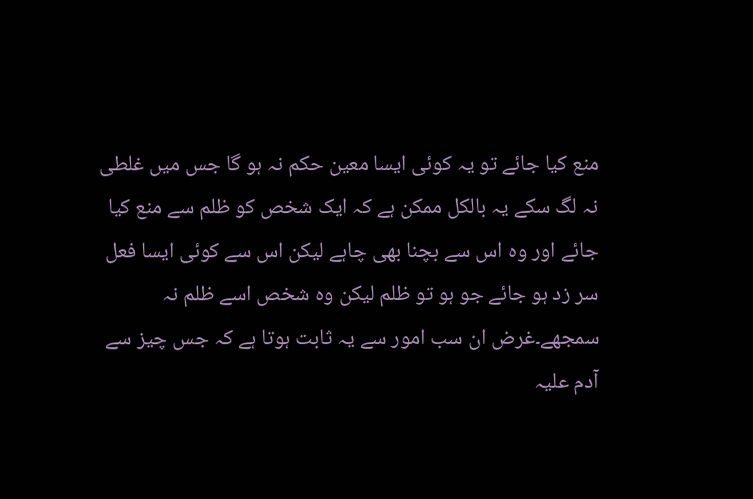منع کیا جائے تو یہ کوئی ایسا معین حکم نہ ہو گا جس میں غلطی نہ لگ سکے یہ بالکل ممکن ہے کہ ایک شخص کو ظلم سے منع کیا جائے اور وہ اس سے بچنا بھی چاہے لیکن اس سے کوئی ایسا فعل سر زد ہو جائے جو ہو تو ظلم لیکن وہ شخص اسے ظلم نہ سمجھے۔غرض ان سب امور سے یہ ثابت ہوتا ہے کہ جس چیز سے آدم علیہ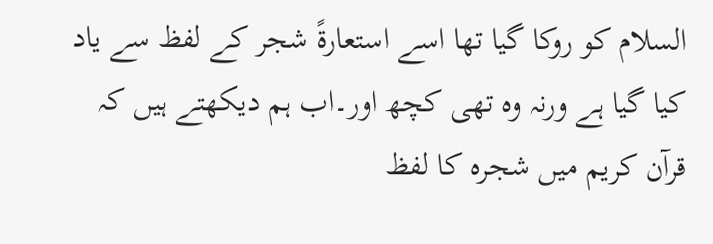السلام کو روکا گیا تھا اسے استعارۃً شجر کے لفظ سے یاد کیا گیا ہے ورنہ وہ تھی کچھ اور۔اب ہم دیکھتے ہیں کہ قرآن کریم میں شجرہ کا لفظ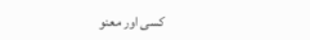کسی اور معنو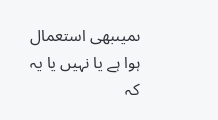ںمیںبھی استعمال ہوا ہے یا نہیں یا یہ کہ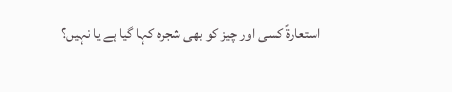استعارۃً کسی اور چیز کو بھی شجرہ کہا گیا ہے یا نہیں؟